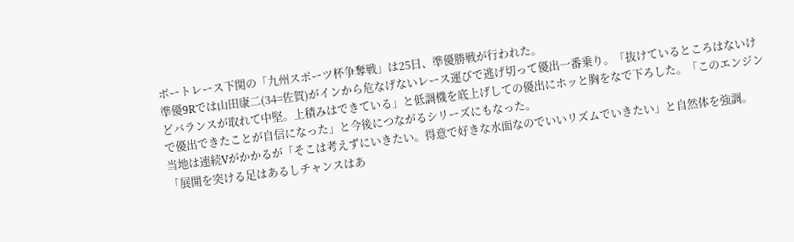ボートレース下関の「九州スポーツ杯争奪戦」は25日、準優勝戦が行われた。
準優9Rでは山田康二(34=佐賀)がインから危なげないレース運びで逃げ切って優出一番乗り。「抜けているところはないけどバランスが取れて中堅。上積みはできている」と低調機を底上げしての優出にホッと胸をなで下ろした。「このエンジンで優出できたことが自信になった」と今後につながるシリーズにもなった。
当地は連続Vがかかるが「そこは考えずにいきたい。得意で好きな水面なのでいいリズムでいきたい」と自然体を強調。「展開を突ける足はあるしチャンスはあ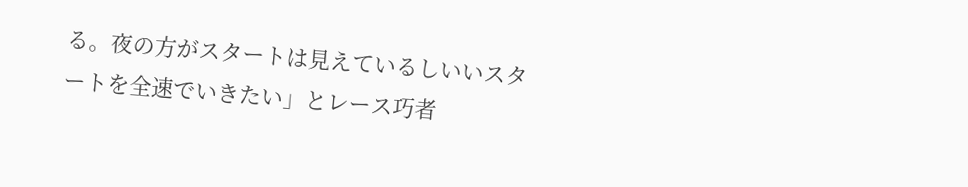る。夜の方がスタートは見えているしいいスタートを全速でいきたい」とレース巧者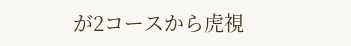が2コースから虎視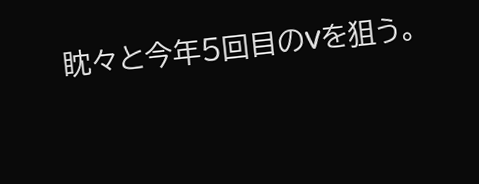眈々と今年5回目のVを狙う。